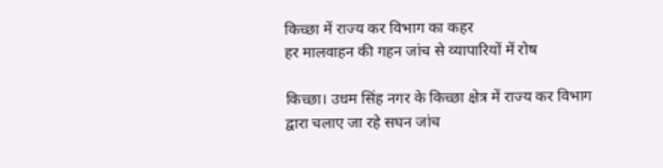किच्छा में राज्य कर विभाग का कहर
हर मालवाहन की गहन जांच से व्यापारियों में रोष

किच्छा। उधम सिंह नगर के किच्छा क्षेत्र में राज्य कर विभाग द्वारा चलाए जा रहे सघन जांच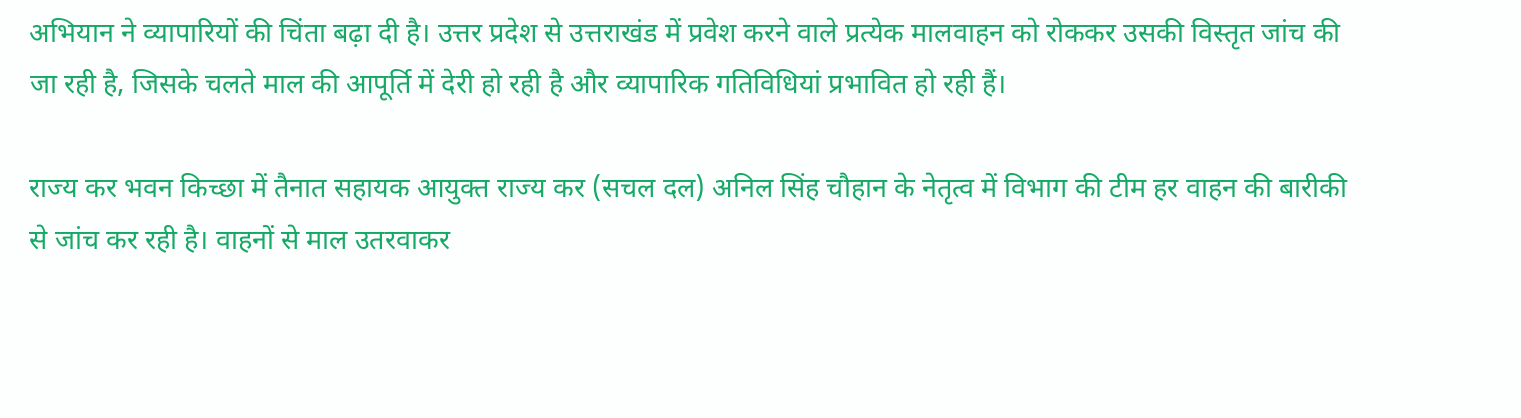अभियान ने व्यापारियों की चिंता बढ़ा दी है। उत्तर प्रदेश से उत्तराखंड में प्रवेश करने वाले प्रत्येक मालवाहन को रोककर उसकी विस्तृत जांच की जा रही है, जिसके चलते माल की आपूर्ति में देरी हो रही है और व्यापारिक गतिविधियां प्रभावित हो रही हैं।

राज्य कर भवन किच्छा में तैनात सहायक आयुक्त राज्य कर (सचल दल) अनिल सिंह चौहान के नेतृत्व में विभाग की टीम हर वाहन की बारीकी से जांच कर रही है। वाहनों से माल उतरवाकर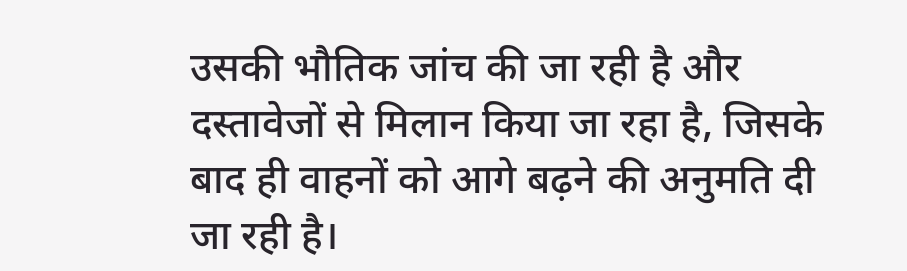उसकी भौतिक जांच की जा रही है और दस्तावेजों से मिलान किया जा रहा है, जिसके बाद ही वाहनों को आगे बढ़ने की अनुमति दी जा रही है।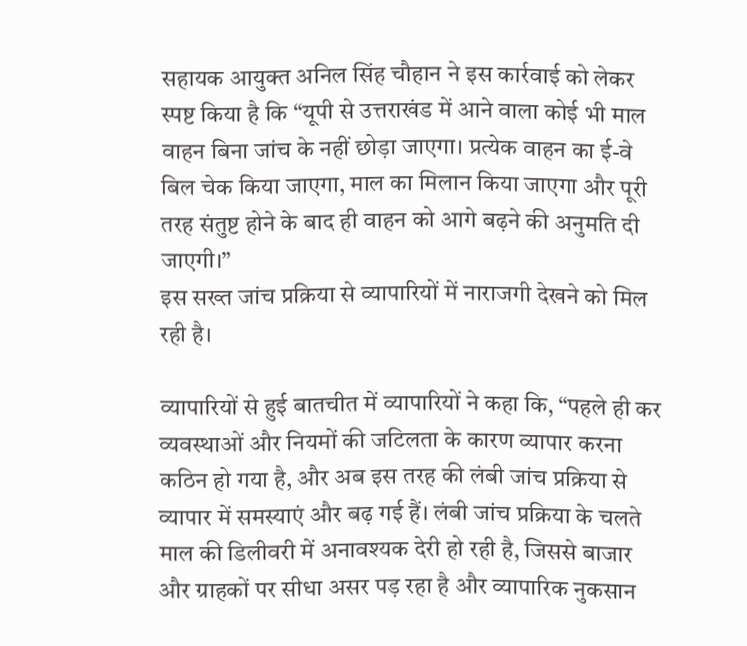सहायक आयुक्त अनिल सिंह चौहान ने इस कार्रवाई को लेकर स्पष्ट किया है कि “यूपी से उत्तराखंड में आने वाला कोई भी माल वाहन बिना जांच के नहीं छोड़ा जाएगा। प्रत्येक वाहन का ई-वे बिल चेक किया जाएगा, माल का मिलान किया जाएगा और पूरी तरह संतुष्ट होने के बाद ही वाहन को आगे बढ़ने की अनुमति दी जाएगी।”
इस सख्त जांच प्रक्रिया से व्यापारियों में नाराजगी देखने को मिल रही है।

व्यापारियों से हुई बातचीत में व्यापारियों ने कहा कि, “पहले ही कर व्यवस्थाओं और नियमों की जटिलता के कारण व्यापार करना कठिन हो गया है, और अब इस तरह की लंबी जांच प्रक्रिया से व्यापार में समस्याएं और बढ़ गई हैं। लंबी जांच प्रक्रिया के चलते माल की डिलीवरी में अनावश्यक देरी हो रही है, जिससे बाजार और ग्राहकों पर सीधा असर पड़ रहा है और व्यापारिक नुकसान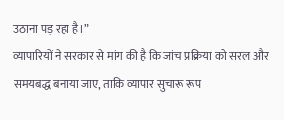उठाना पड़ रहा है।”
व्यापारियों ने सरकार से मांग की है कि जांच प्रक्रिया को सरल और समयबद्ध बनाया जाए, ताकि व्यापार सुचारू रूप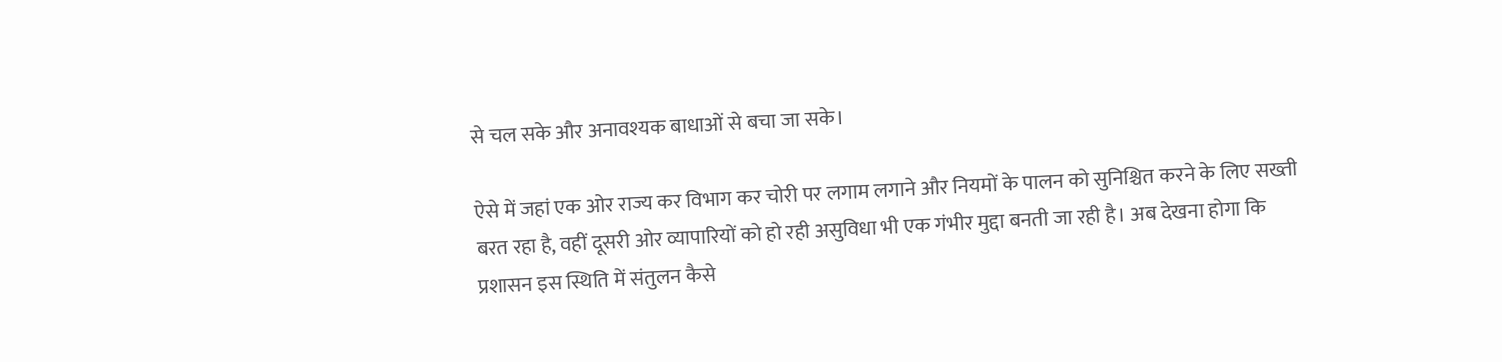से चल सके और अनावश्यक बाधाओं से बचा जा सके।

ऐसे में जहां एक ओर राज्य कर विभाग कर चोरी पर लगाम लगाने और नियमों के पालन को सुनिश्चित करने के लिए सख्ती बरत रहा है, वहीं दूसरी ओर व्यापारियों को हो रही असुविधा भी एक गंभीर मुद्दा बनती जा रही है। अब देखना होगा कि प्रशासन इस स्थिति में संतुलन कैसे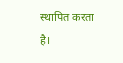स्थापित करता है।